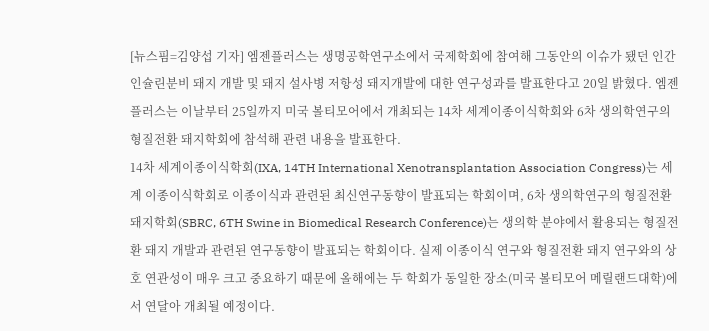[뉴스핌=김양섭 기자] 엠젠플러스는 생명공학연구소에서 국제학회에 참여해 그동안의 이슈가 됐던 인간인슐린분비 돼지 개발 및 돼지 설사병 저항성 돼지개발에 대한 연구성과를 발표한다고 20일 밝혔다. 엠젠플러스는 이날부터 25일까지 미국 볼티모어에서 개최되는 14차 세계이종이식학회와 6차 생의학연구의 형질전환 돼지학회에 참석해 관련 내용을 발표한다.
14차 세계이종이식학회(IXA, 14TH International Xenotransplantation Association Congress)는 세계 이종이식학회로 이종이식과 관련된 최신연구동향이 발표되는 학회이며, 6차 생의학연구의 형질전환 돼지학회(SBRC, 6TH Swine in Biomedical Research Conference)는 생의학 분야에서 활용되는 형질전환 돼지 개발과 관련된 연구동향이 발표되는 학회이다. 실제 이종이식 연구와 형질전환 돼지 연구와의 상호 연관성이 매우 크고 중요하기 때문에 올해에는 두 학회가 동일한 장소(미국 볼티모어 메릴랜드대학)에서 연달아 개최될 예정이다.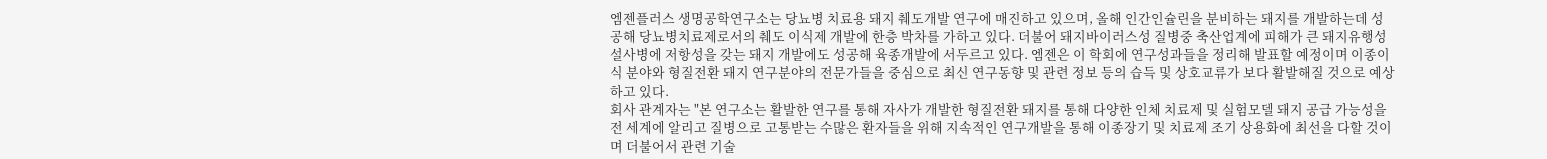엠젠플러스 생명공학연구소는 당뇨병 치료용 돼지 췌도개발 연구에 매진하고 있으며, 올해 인간인슐린을 분비하는 돼지를 개발하는데 성공해 당뇨병치료제로서의 췌도 이식제 개발에 한층 박차를 가하고 있다. 더불어 돼지바이러스성 질병중 축산업계에 피해가 큰 돼지유행성 설사병에 저항성을 갖는 돼지 개발에도 성공해 육종개발에 서두르고 있다. 엠젠은 이 학회에 연구성과들을 정리해 발표할 예정이며 이종이식 분야와 형질전환 돼지 연구분야의 전문가들을 중심으로 최신 연구동향 및 관련 정보 등의 습득 및 상호교류가 보다 활발해질 것으로 예상하고 있다.
회사 관계자는 "본 연구소는 활발한 연구를 통해 자사가 개발한 형질전환 돼지를 통해 다양한 인체 치료제 및 실험모델 돼지 공급 가능성을 전 세계에 알리고 질병으로 고통받는 수많은 환자들을 위해 지속적인 연구개발을 통해 이종장기 및 치료제 조기 상용화에 최선을 다할 것이며 더불어서 관련 기술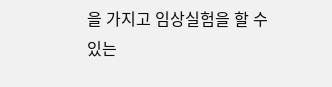을 가지고 임상실험을 할 수 있는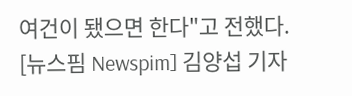여건이 됐으면 한다"고 전했다.
[뉴스핌 Newspim] 김양섭 기자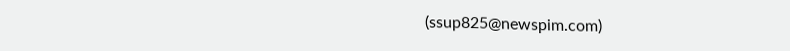(ssup825@newspim.com)